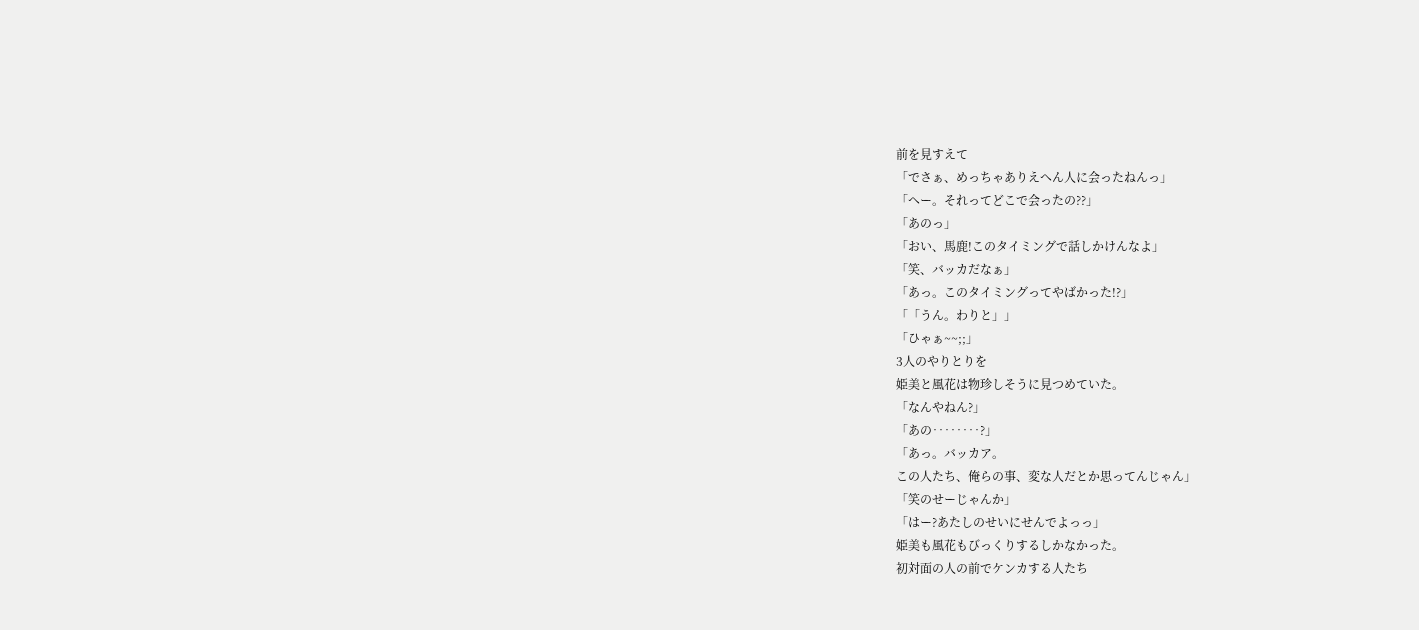前を見すえて
「でさぁ、めっちゃありえへん人に会ったねんっ」
「へー。それってどこで会ったの??」
「あのっ」
「おい、馬鹿!このタイミングで話しかけんなよ」
「笑、バッカだなぁ」
「あっ。このタイミングってやばかった!?」
「「うん。わりと」」
「ひゃぁ~~;;」
3人のやりとりを
姫美と風花は物珍しそうに見つめていた。
「なんやねん?」
「あの‥‥‥‥?」
「あっ。バッカア。
この人たち、俺らの事、変な人だとか思ってんじゃん」
「笑のせーじゃんか」
「はー?あたしのせいにせんでよっっ」
姫美も風花もびっくりするしかなかった。
初対面の人の前でケンカする人たち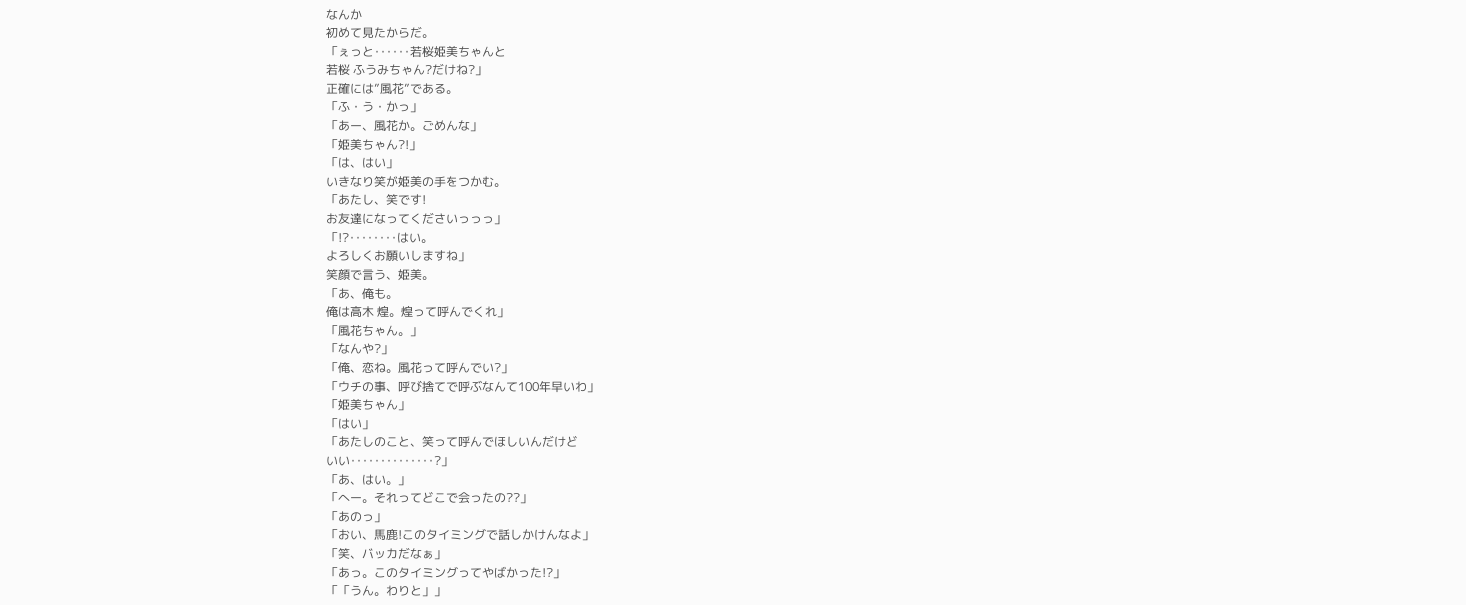なんか
初めて見たからだ。
「ぇっと‥‥‥若桜姫美ちゃんと
若桜 ふうみちゃん?だけね?」
正確には”風花”である。
「ふ・う・かっ」
「あー、風花か。ごめんな」
「姫美ちゃん?!」
「は、はい」
いきなり笑が姫美の手をつかむ。
「あたし、笑です!
お友達になってくださいっっっ」
「!?‥‥‥‥はい。
よろしくお願いしますね」
笑顔で言う、姫美。
「あ、俺も。
俺は高木 煌。煌って呼んでくれ」
「風花ちゃん。」
「なんや?」
「俺、恋ね。風花って呼んでい?」
「ウチの事、呼び捨てで呼ぶなんて100年早いわ」
「姫美ちゃん」
「はい」
「あたしのこと、笑って呼んでほしいんだけど
いい‥‥‥‥‥‥‥?」
「あ、はい。」
「へー。それってどこで会ったの??」
「あのっ」
「おい、馬鹿!このタイミングで話しかけんなよ」
「笑、バッカだなぁ」
「あっ。このタイミングってやばかった!?」
「「うん。わりと」」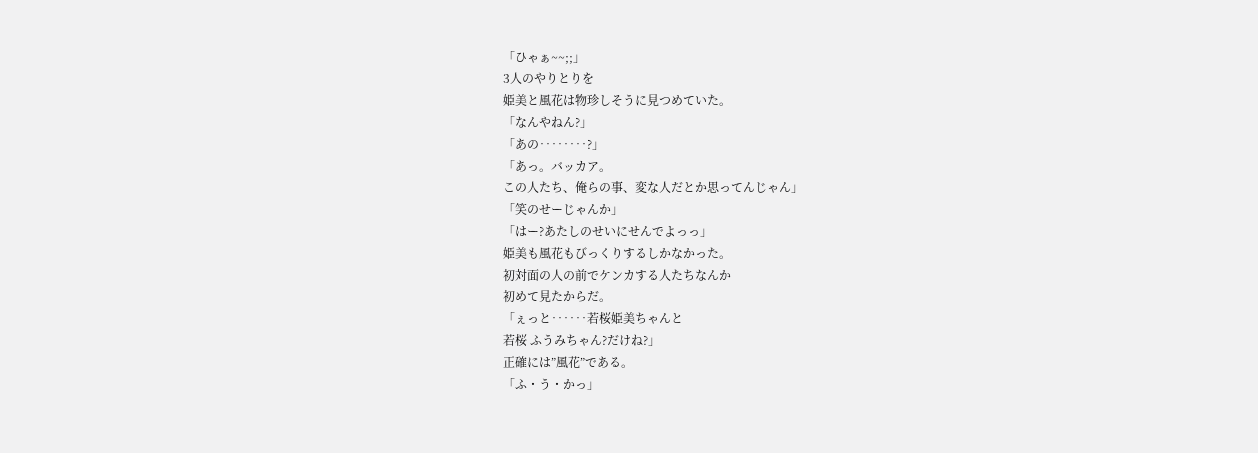「ひゃぁ~~;;」
3人のやりとりを
姫美と風花は物珍しそうに見つめていた。
「なんやねん?」
「あの‥‥‥‥?」
「あっ。バッカア。
この人たち、俺らの事、変な人だとか思ってんじゃん」
「笑のせーじゃんか」
「はー?あたしのせいにせんでよっっ」
姫美も風花もびっくりするしかなかった。
初対面の人の前でケンカする人たちなんか
初めて見たからだ。
「ぇっと‥‥‥若桜姫美ちゃんと
若桜 ふうみちゃん?だけね?」
正確には”風花”である。
「ふ・う・かっ」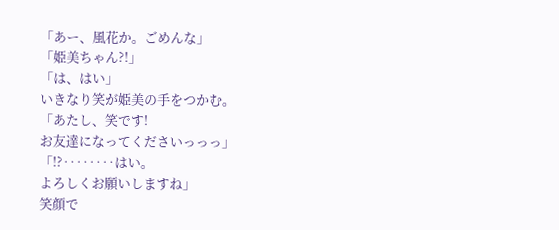「あー、風花か。ごめんな」
「姫美ちゃん?!」
「は、はい」
いきなり笑が姫美の手をつかむ。
「あたし、笑です!
お友達になってくださいっっっ」
「!?‥‥‥‥はい。
よろしくお願いしますね」
笑顔で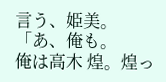言う、姫美。
「あ、俺も。
俺は高木 煌。煌っ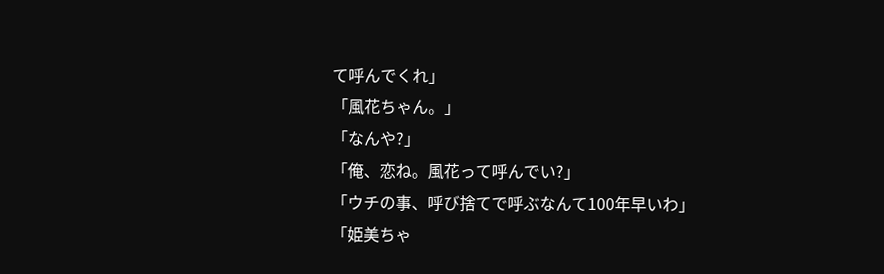て呼んでくれ」
「風花ちゃん。」
「なんや?」
「俺、恋ね。風花って呼んでい?」
「ウチの事、呼び捨てで呼ぶなんて100年早いわ」
「姫美ちゃ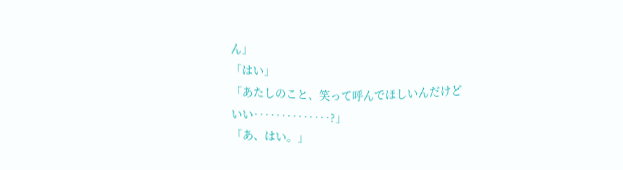ん」
「はい」
「あたしのこと、笑って呼んでほしいんだけど
いい‥‥‥‥‥‥‥?」
「あ、はい。」